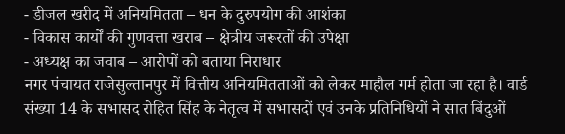- डीजल खरीद में अनियमितता – धन के दुरुपयोग की आशंका
- विकास कार्यों की गुणवत्ता खराब – क्षेत्रीय जरूरतों की उपेक्षा
- अध्यक्ष का जवाब – आरोपों को बताया निराधार
नगर पंचायत राजेसुल्तानपुर में वित्तीय अनियमितताओं को लेकर माहौल गर्म होता जा रहा है। वार्ड संख्या 14 के सभासद रोहित सिंह के नेतृत्व में सभासदों एवं उनके प्रतिनिधियों ने सात बिंदुओं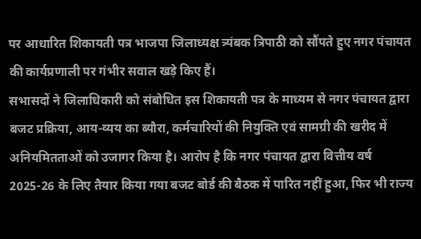पर आधारित शिकायती पत्र भाजपा जिलाध्यक्ष त्र्यंबक त्रिपाठी को सौंपते हुए नगर पंचायत की कार्यप्रणाली पर गंभीर सवाल खड़े किए हैं।
सभासदों ने जिलाधिकारी को संबोधित इस शिकायती पत्र के माध्यम से नगर पंचायत द्वारा बजट प्रक्रिया, आय-व्यय का ब्यौरा, कर्मचारियों की नियुक्ति एवं सामग्री की खरीद में अनियमितताओं को उजागर किया है। आरोप है कि नगर पंचायत द्वारा वित्तीय वर्ष 2025-26 के लिए तैयार किया गया बजट बोर्ड की बैठक में पारित नहीं हुआ, फिर भी राज्य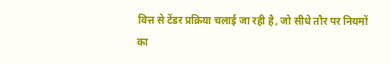वित्त से टेंडर प्रक्रिया चलाई जा रही है, जो सीधे तौर पर नियमों का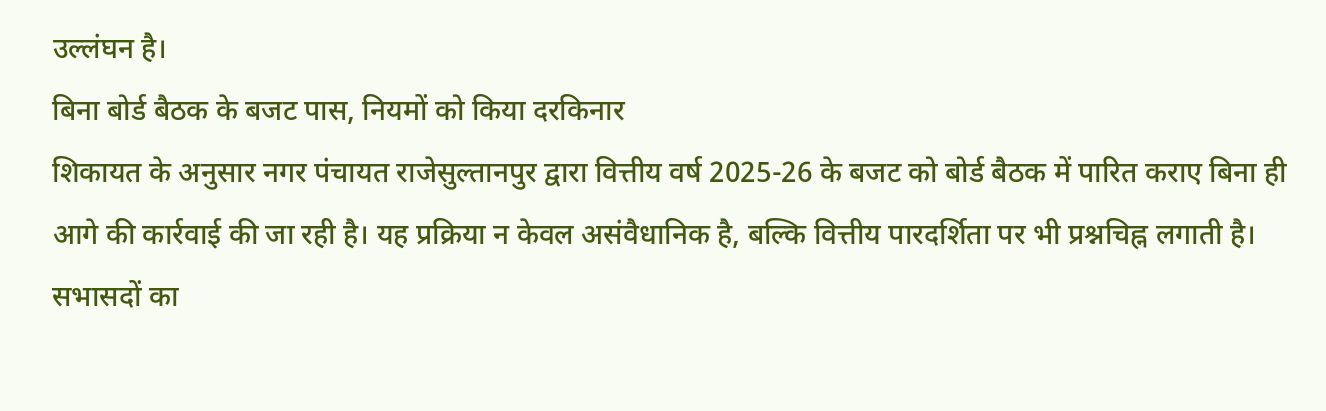उल्लंघन है।
बिना बोर्ड बैठक के बजट पास, नियमों को किया दरकिनार
शिकायत के अनुसार नगर पंचायत राजेसुल्तानपुर द्वारा वित्तीय वर्ष 2025-26 के बजट को बोर्ड बैठक में पारित कराए बिना ही आगे की कार्रवाई की जा रही है। यह प्रक्रिया न केवल असंवैधानिक है, बल्कि वित्तीय पारदर्शिता पर भी प्रश्नचिह्न लगाती है। सभासदों का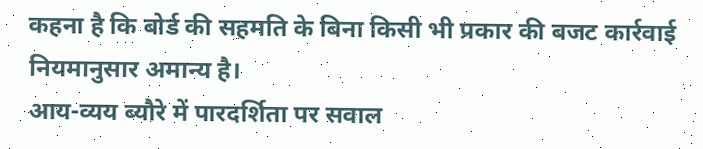कहना है कि बोर्ड की सहमति के बिना किसी भी प्रकार की बजट कार्रवाई नियमानुसार अमान्य है।
आय-व्यय ब्यौरे में पारदर्शिता पर सवाल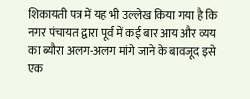शिकायती पत्र में यह भी उल्लेख किया गया है कि नगर पंचायत द्वारा पूर्व में कई बार आय और व्यय का ब्यौरा अलग-अलग मांगे जाने के बावजूद इसे एक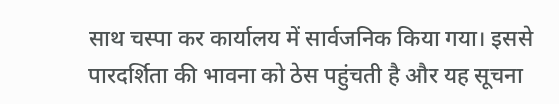साथ चस्पा कर कार्यालय में सार्वजनिक किया गया। इससे पारदर्शिता की भावना को ठेस पहुंचती है और यह सूचना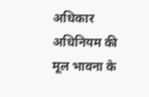अधिकार अधिनियम की मूल भावना के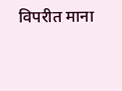विपरीत माना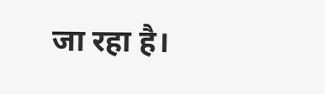जा रहा है।